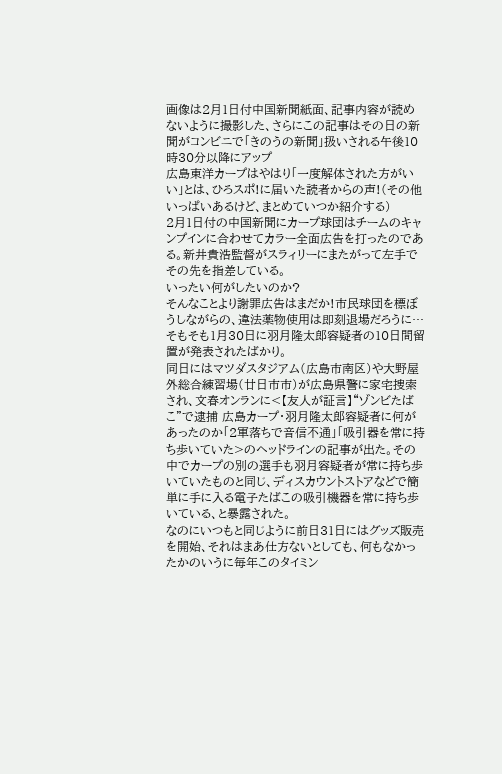画像は2月1日付中国新聞紙面、記事内容が読めないように撮影した、さらにこの記事はその日の新聞がコンビニで「きのうの新聞」扱いされる午後10時30分以降にアップ
広島東洋カープはやはり「一度解体された方がいい」とは、ひろスポ!に届いた読者からの声!(その他いっぱいあるけど、まとめていつか紹介する)
2月1日付の中国新聞にカープ球団はチームのキャンプインに合わせてカラー全面広告を打ったのである。新井貴浩監督がスラィリーにまたがって左手でその先を指差している。
いったい何がしたいのか?
そんなことより謝罪広告はまだか!市民球団を標ぼうしながらの、違法薬物使用は即刻退場だろうに…
そもそも1月30日に羽月隆太郎容疑者の10日間留置が発表されたばかり。
同日にはマツダスタジアム(広島市南区)や大野屋外総合練習場(廿日市市)が広島県警に家宅捜索され、文春オンランに<【友人が証言】“ゾンビたばこ”で逮捕 広島カープ・羽月隆太郎容疑者に何があったのか「2軍落ちで音信不通」「吸引器を常に持ち歩いていた>のヘッドラインの記事が出た。その中でカープの別の選手も羽月容疑者が常に持ち歩いていたものと同じ、ディスカウントストアなどで簡単に手に入る電子たばこの吸引機器を常に持ち歩いている、と暴露された。
なのにいつもと同じように前日31日にはグッズ販売を開始、それはまあ仕方ないとしても、何もなかったかのいうに毎年このタイミン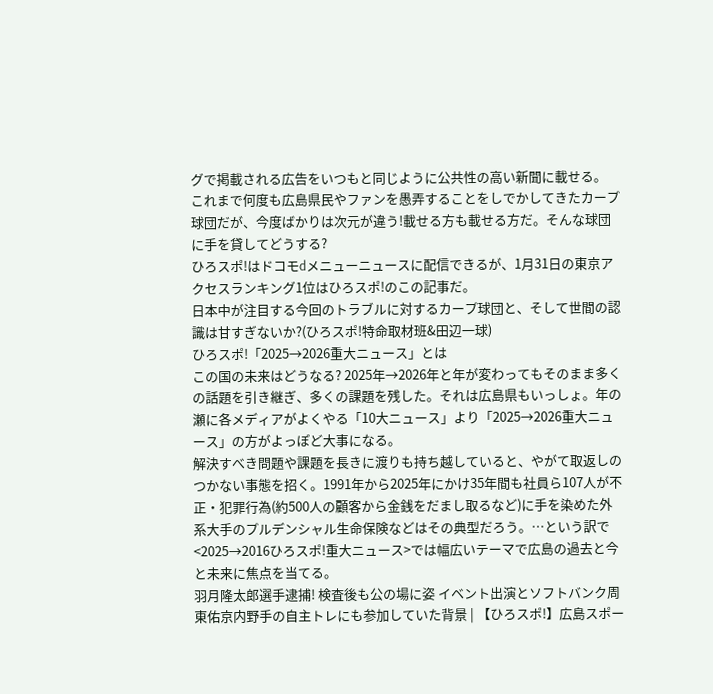グで掲載される広告をいつもと同じように公共性の高い新聞に載せる。
これまで何度も広島県民やファンを愚弄することをしでかしてきたカープ球団だが、今度ばかりは次元が違う!載せる方も載せる方だ。そんな球団に手を貸してどうする?
ひろスポ!はドコモdメニューニュースに配信できるが、1月31日の東京アクセスランキング1位はひろスポ!のこの記事だ。
日本中が注目する今回のトラブルに対するカープ球団と、そして世間の認識は甘すぎないか?(ひろスポ!特命取材班&田辺一球)
ひろスポ!「2025→2026重大ニュース」とは
この国の未来はどうなる? 2025年→2026年と年が変わってもそのまま多くの話題を引き継ぎ、多くの課題を残した。それは広島県もいっしょ。年の瀬に各メディアがよくやる「10大ニュース」より「2025→2026重大ニュース」の方がよっぽど大事になる。
解決すべき問題や課題を長きに渡りも持ち越していると、やがて取返しのつかない事態を招く。1991年から2025年にかけ35年間も社員ら107人が不正・犯罪行為(約500人の顧客から金銭をだまし取るなど)に手を染めた外系大手のプルデンシャル生命保険などはその典型だろう。…という訳で<2025→2016ひろスポ!重大ニュース>では幅広いテーマで広島の過去と今と未来に焦点を当てる。
羽月隆太郎選手逮捕! 検査後も公の場に姿 イベント出演とソフトバンク周東佑京内野手の自主トレにも参加していた背景 | 【ひろスポ!】広島スポー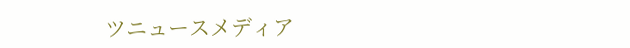ツニュースメディア